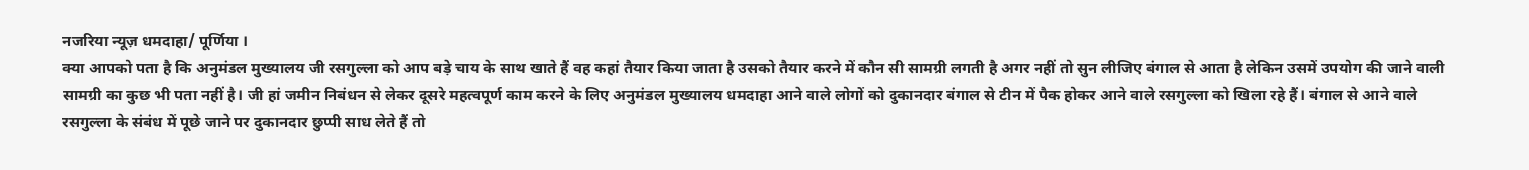नजरिया न्यूज़ धमदाहा/ पूर्णिया ।
क्या आपको पता है कि अनुमंडल मुख्यालय जी रसगुल्ला को आप बड़े चाय के साथ खाते हैं वह कहां तैयार किया जाता है उसको तैयार करने में कौन सी सामग्री लगती है अगर नहीं तो सुन लीजिए बंगाल से आता है लेकिन उसमें उपयोग की जाने वाली सामग्री का कुछ भी पता नहीं है। जी हां जमीन निबंधन से लेकर दूसरे महत्वपूर्ण काम करने के लिए अनुमंडल मुख्यालय धमदाहा आने वाले लोगों को दुकानदार बंगाल से टीन में पैक होकर आने वाले रसगुल्ला को खिला रहे हैं। बंगाल से आने वाले रसगुल्ला के संबंध में पूछे जाने पर दुकानदार छुप्पी साध लेते हैं तो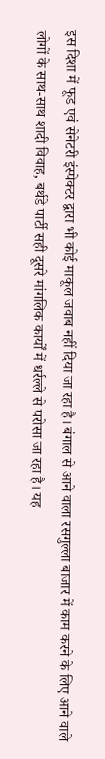इस दिशा में फूड एवं सेनेटरी इंस्पेक्टर द्वारा भी कोई माकूल जवाब नहीं दिया जा रहा है। बंगाल से आने वाला रसगुल्ला बाजार में काम करने के लिए आने वाले लोगों के साथ-साथ शादी विवाह, बर्थडे पार्टी सही दूसरे मांगलिक कार्यों में धर्रल्ले से परोसा जा रहा है। यह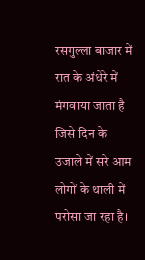रसगुल्ला बाजार में रात के अंधेरे में मंगवाया जाता है जिसे दिन के उजाले में सरे आम लोगों के थाली में परोसा जा रहा है।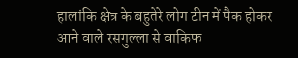हालांकि क्षेत्र के बहुतेरे लोग टीन में पैक होकर आने वाले रसगुल्ला से वाकिफ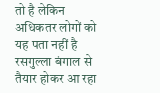तो है लेकिन अधिकतर लोगों को यह पता नहीं है रसगुल्ला बंगाल से तैयार होकर आ रहा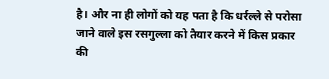है। और ना ही लोगों को यह पता है कि धर्रल्ले से परोसा जाने वाले इस रसगुल्ला को तैयार करने में किस प्रकार की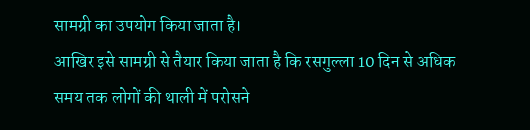सामग्री का उपयोग किया जाता है।
आखिर इसे सामग्री से तैयार किया जाता है कि रसगुल्ला 10 दिन से अधिक समय तक लोगों की थाली में परोसने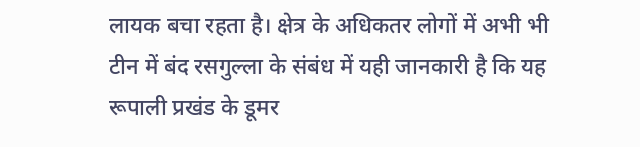लायक बचा रहता है। क्षेत्र के अधिकतर लोगों में अभी भी टीन में बंद रसगुल्ला के संबंध में यही जानकारी है कि यह रूपाली प्रखंड के डूमर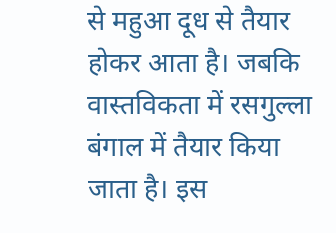से महुआ दूध से तैयार होकर आता है। जबकि वास्तविकता में रसगुल्ला बंगाल में तैयार किया जाता है। इस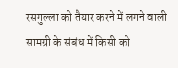रसगुल्ला को तैयार करने में लगने वाली सामग्री के संबंध में किसी को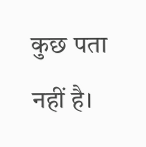कुछ पता नहीं है।